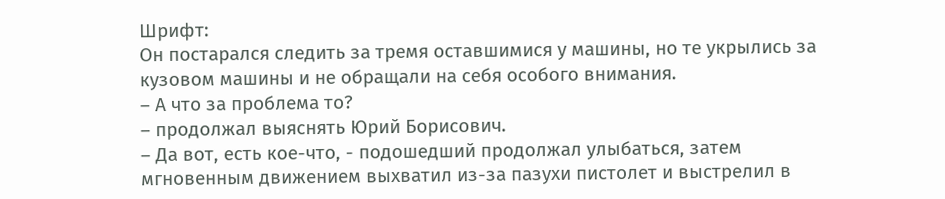Шрифт:
Он постарался следить за тремя оставшимися у машины, но те укрылись за кузовом машины и не обращали на себя особого внимания.
– А что за проблема то?
– продолжал выяснять Юрий Борисович.
– Да вот, есть кое-что, - подошедший продолжал улыбаться, затем мгновенным движением выхватил из-за пазухи пистолет и выстрелил в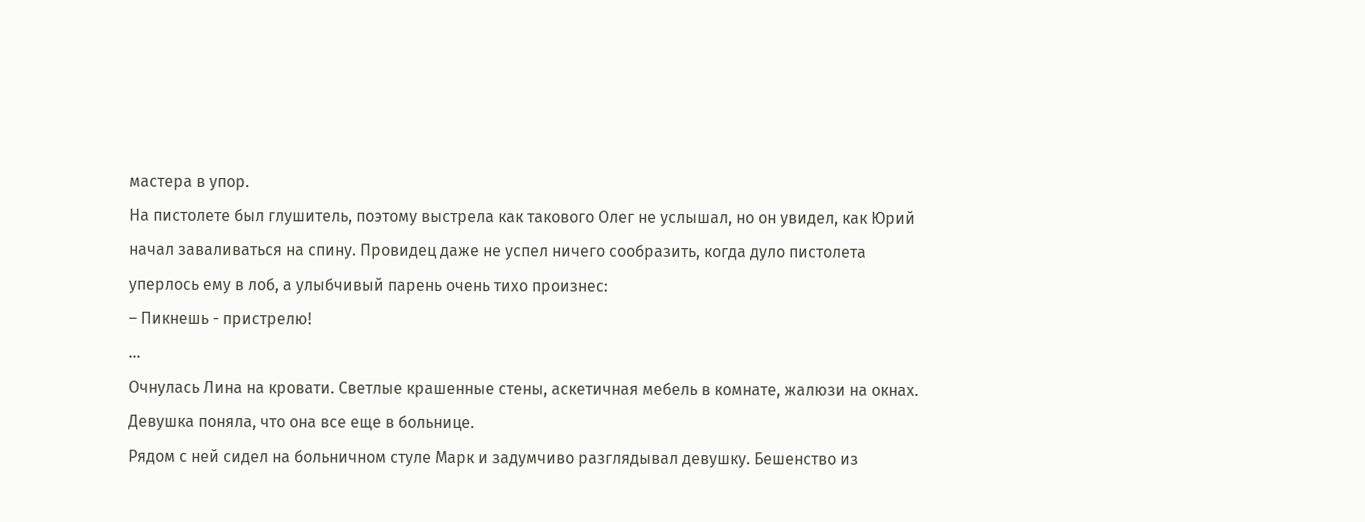мастера в упор.
На пистолете был глушитель, поэтому выстрела как такового Олег не услышал, но он увидел, как Юрий начал заваливаться на спину. Провидец даже не успел ничего сообразить, когда дуло пистолета уперлось ему в лоб, а улыбчивый парень очень тихо произнес:
– Пикнешь - пристрелю!
…
Очнулась Лина на кровати. Светлые крашенные стены, аскетичная мебель в комнате, жалюзи на окнах. Девушка поняла, что она все еще в больнице.
Рядом с ней сидел на больничном стуле Марк и задумчиво разглядывал девушку. Бешенство из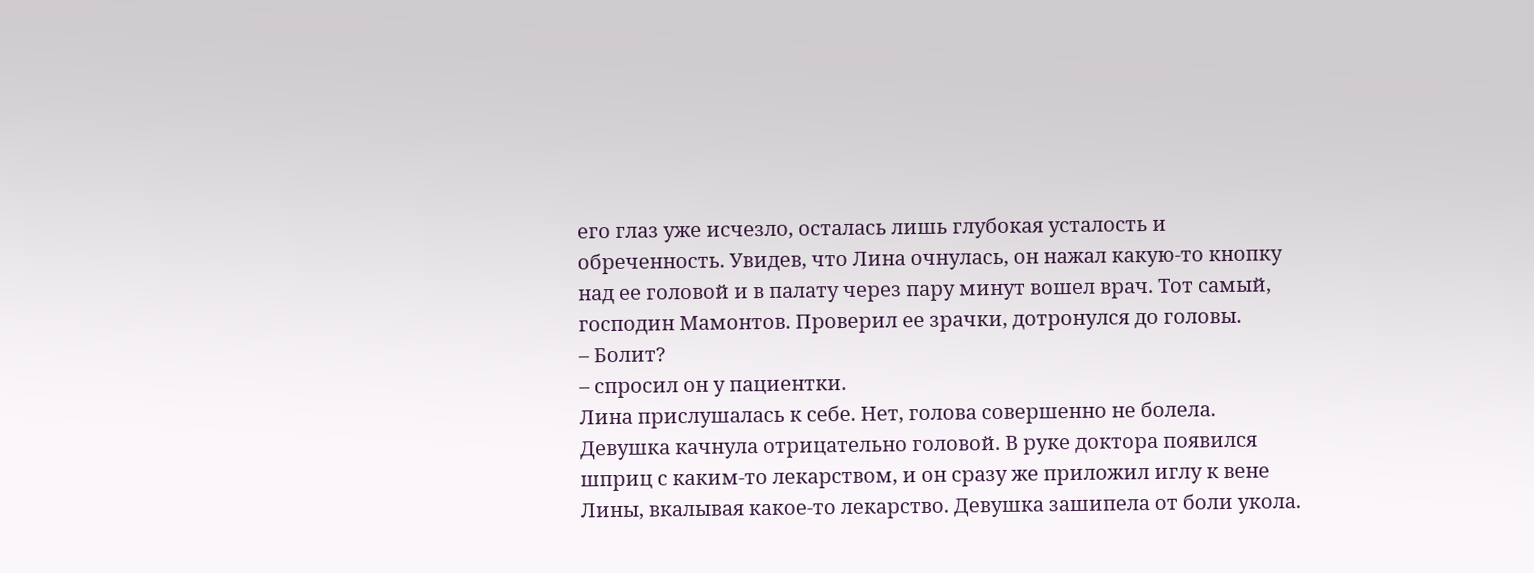его глаз уже исчезло, осталась лишь глубокая усталость и обреченность. Увидев, что Лина очнулась, он нажал какую-то кнопку над ее головой и в палату через пару минут вошел врач. Тот самый, господин Мамонтов. Проверил ее зрачки, дотронулся до головы.
– Болит?
– спросил он у пациентки.
Лина прислушалась к себе. Нет, голова совершенно не болела.
Девушка качнула отрицательно головой. В руке доктора появился шприц с каким-то лекарством, и он сразу же приложил иглу к вене Лины, вкалывая какое-то лекарство. Девушка зашипела от боли укола.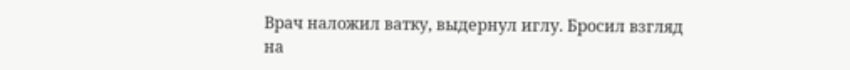Врач наложил ватку, выдернул иглу. Бросил взгляд на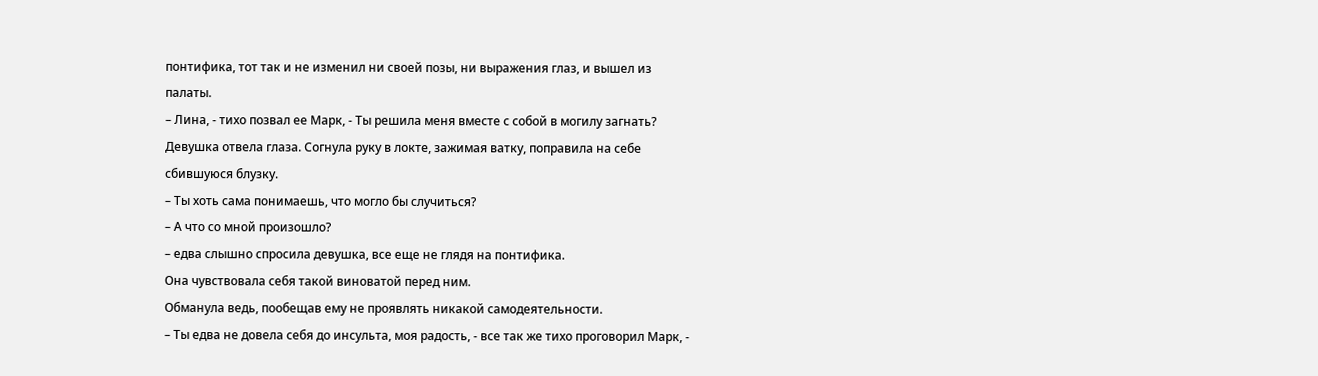понтифика, тот так и не изменил ни своей позы, ни выражения глаз, и вышел из палаты.
– Лина, - тихо позвал ее Марк, - Ты решила меня вместе с собой в могилу загнать?
Девушка отвела глаза. Согнула руку в локте, зажимая ватку, поправила на себе сбившуюся блузку.
– Ты хоть сама понимаешь, что могло бы случиться?
– А что со мной произошло?
– едва слышно спросила девушка, все еще не глядя на понтифика.
Она чувствовала себя такой виноватой перед ним.
Обманула ведь, пообещав ему не проявлять никакой самодеятельности.
– Ты едва не довела себя до инсульта, моя радость, - все так же тихо проговорил Марк, -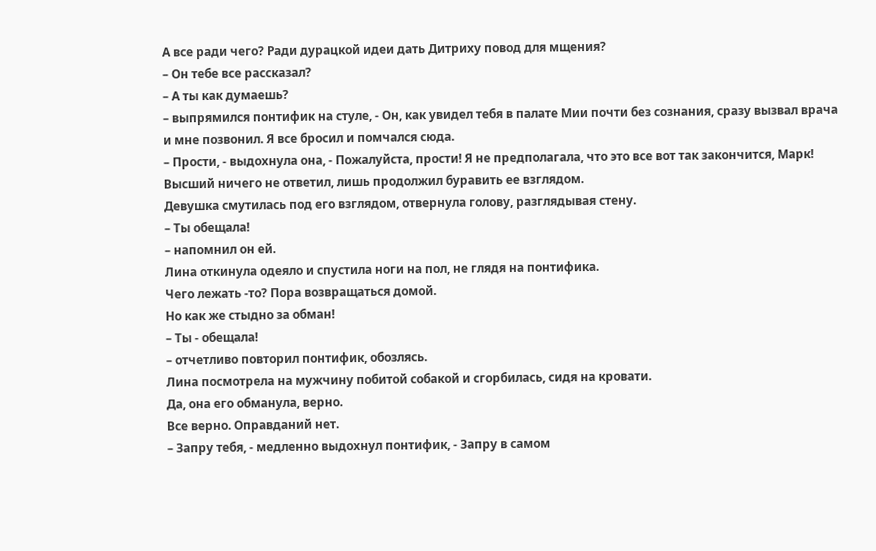А все ради чего? Ради дурацкой идеи дать Дитриху повод для мщения?
– Он тебе все рассказал?
– А ты как думаешь?
– выпрямился понтифик на стуле, - Он, как увидел тебя в палате Мии почти без сознания, сразу вызвал врача и мне позвонил. Я все бросил и помчался сюда.
– Прости, - выдохнула она, - Пожалуйста, прости! Я не предполагала, что это все вот так закончится, Марк!
Высший ничего не ответил, лишь продолжил буравить ее взглядом.
Девушка смутилась под его взглядом, отвернула голову, разглядывая стену.
– Ты обещала!
– напомнил он ей.
Лина откинула одеяло и спустила ноги на пол, не глядя на понтифика.
Чего лежать -то? Пора возвращаться домой.
Но как же стыдно за обман!
– Ты - обещала!
– отчетливо повторил понтифик, обозлясь.
Лина посмотрела на мужчину побитой собакой и сгорбилась, сидя на кровати.
Да, она его обманула, верно.
Все верно. Оправданий нет.
– Запру тебя, - медленно выдохнул понтифик, - Запру в самом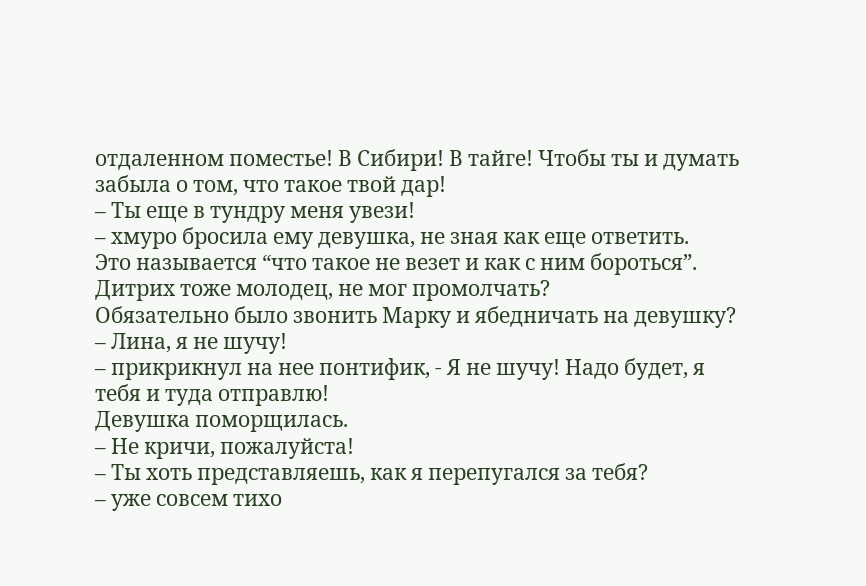отдаленном поместье! В Сибири! В тайге! Чтобы ты и думать забыла о том, что такое твой дар!
– Ты еще в тундру меня увези!
– хмуро бросила ему девушка, не зная как еще ответить.
Это называется “что такое не везет и как с ним бороться”.
Дитрих тоже молодец, не мог промолчать?
Обязательно было звонить Марку и ябедничать на девушку?
– Лина, я не шучу!
– прикрикнул на нее понтифик, - Я не шучу! Надо будет, я тебя и туда отправлю!
Девушка поморщилась.
– Не кричи, пожалуйста!
– Ты хоть представляешь, как я перепугался за тебя?
– уже совсем тихо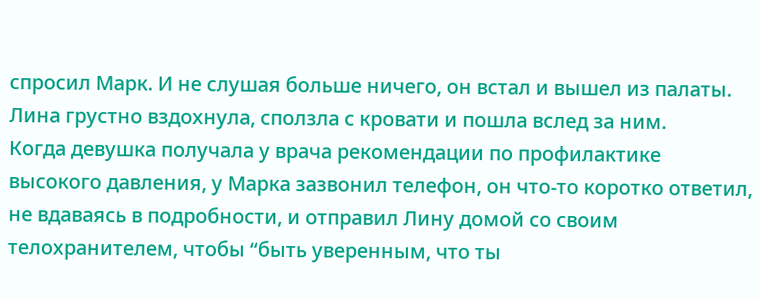спросил Марк. И не слушая больше ничего, он встал и вышел из палаты.
Лина грустно вздохнула, сползла с кровати и пошла вслед за ним.
Когда девушка получала у врача рекомендации по профилактике высокого давления, у Марка зазвонил телефон, он что-то коротко ответил, не вдаваясь в подробности, и отправил Лину домой со своим телохранителем, чтобы “быть уверенным, что ты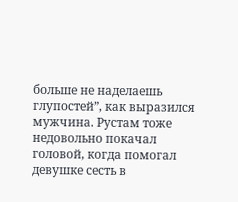больше не наделаешь глупостей”, как выразился мужчина. Рустам тоже недовольно покачал головой, когда помогал девушке сесть в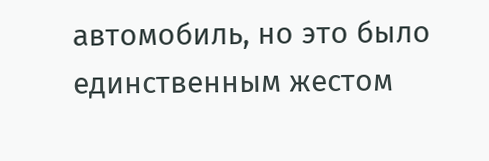автомобиль, но это было единственным жестом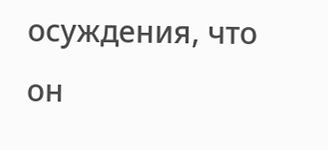осуждения, что он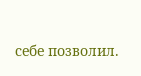себе позволил.